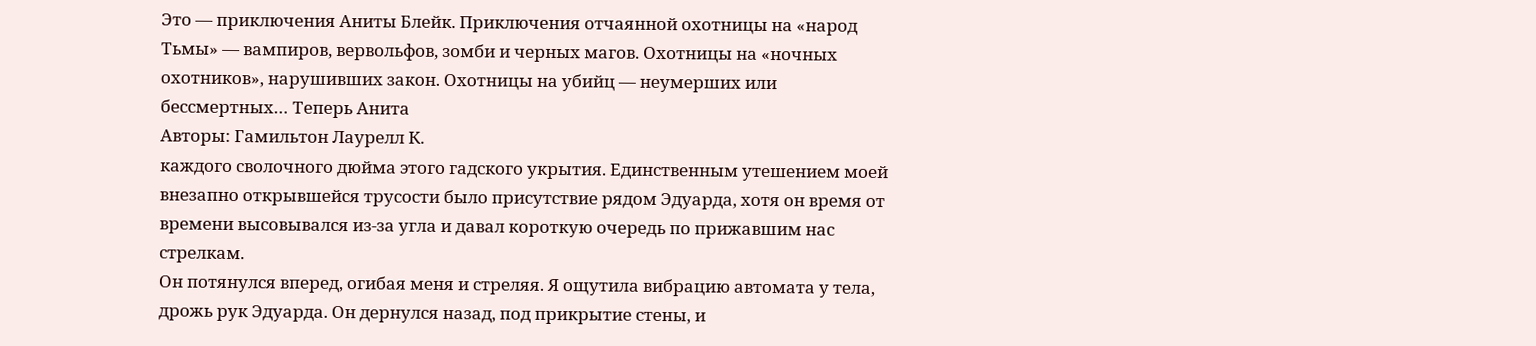Это — приключения Аниты Блейк. Приключения отчаянной охотницы на «народ Тьмы» — вампиров, вервольфов, зомби и черных магов. Охотницы на «ночных охотников», нарушивших закон. Охотницы на убийц — неумерших или бессмертных… Теперь Анита
Авторы: Гамильтон Лаурелл К.
каждого сволочного дюйма этого гадского укрытия. Единственным утешением моей внезапно открывшейся трусости было присутствие рядом Эдуарда, хотя он время от времени высовывался из-за угла и давал короткую очередь по прижавшим нас стрелкам.
Он потянулся вперед, огибая меня и стреляя. Я ощутила вибрацию автомата у тела, дрожь рук Эдуарда. Он дернулся назад, под прикрытие стены, и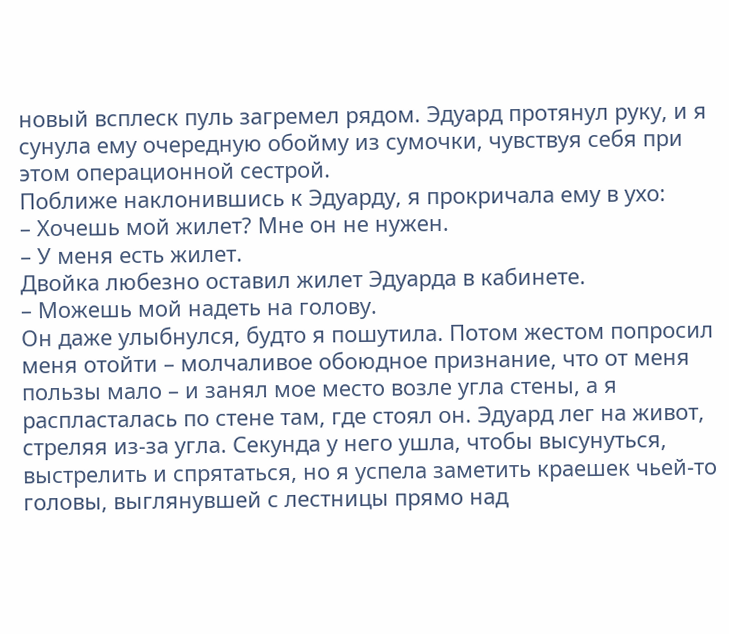новый всплеск пуль загремел рядом. Эдуард протянул руку, и я сунула ему очередную обойму из сумочки, чувствуя себя при этом операционной сестрой.
Поближе наклонившись к Эдуарду, я прокричала ему в ухо:
– Хочешь мой жилет? Мне он не нужен.
– У меня есть жилет.
Двойка любезно оставил жилет Эдуарда в кабинете.
– Можешь мой надеть на голову.
Он даже улыбнулся, будто я пошутила. Потом жестом попросил меня отойти – молчаливое обоюдное признание, что от меня пользы мало – и занял мое место возле угла стены, а я распласталась по стене там, где стоял он. Эдуард лег на живот, стреляя из-за угла. Секунда у него ушла, чтобы высунуться, выстрелить и спрятаться, но я успела заметить краешек чьей-то головы, выглянувшей с лестницы прямо над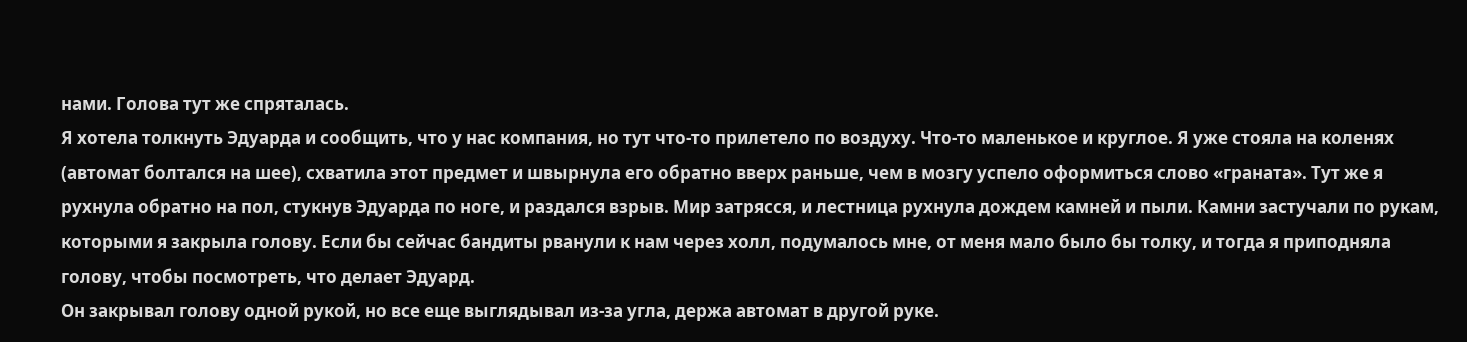нами. Голова тут же спряталась.
Я хотела толкнуть Эдуарда и сообщить, что у нас компания, но тут что-то прилетело по воздуху. Что-то маленькое и круглое. Я уже стояла на коленях (автомат болтался на шее), схватила этот предмет и швырнула его обратно вверх раньше, чем в мозгу успело оформиться слово «граната». Тут же я рухнула обратно на пол, стукнув Эдуарда по ноге, и раздался взрыв. Мир затрясся, и лестница рухнула дождем камней и пыли. Камни застучали по рукам, которыми я закрыла голову. Если бы сейчас бандиты рванули к нам через холл, подумалось мне, от меня мало было бы толку, и тогда я приподняла голову, чтобы посмотреть, что делает Эдуард.
Он закрывал голову одной рукой, но все еще выглядывал из-за угла, держа автомат в другой руке.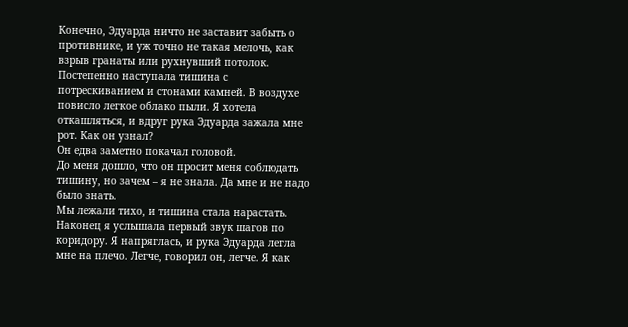Конечно, Эдуарда ничто не заставит забыть о противнике, и уж точно не такая мелочь, как взрыв гранаты или рухнувший потолок.
Постепенно наступала тишина с потрескиванием и стонами камней. В воздухе повисло легкое облако пыли. Я хотела откашляться, и вдруг рука Эдуарда зажала мне рот. Как он узнал?
Он едва заметно покачал головой.
До меня дошло, что он просит меня соблюдать тишину, но зачем – я не знала. Да мне и не надо было знать.
Мы лежали тихо, и тишина стала нарастать. Наконец я услышала первый звук шагов по коридору. Я напряглась, и рука Эдуарда легла мне на плечо. Легче, говорил он, легче. Я как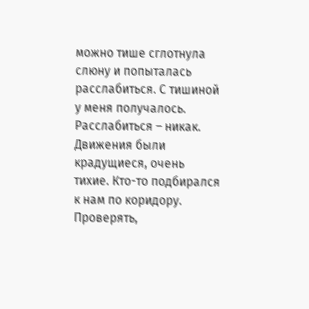можно тише сглотнула слюну и попыталась расслабиться. С тишиной у меня получалось. Расслабиться – никак.
Движения были крадущиеся, очень тихие. Кто-то подбирался к нам по коридору. Проверять,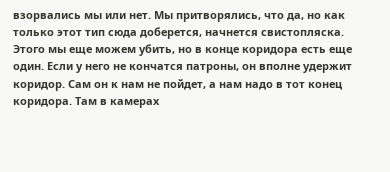взорвались мы или нет. Мы притворялись, что да, но как только этот тип сюда доберется, начнется свистопляска. Этого мы еще можем убить, но в конце коридора есть еще один. Если у него не кончатся патроны, он вполне удержит коридор. Сам он к нам не пойдет, а нам надо в тот конец коридора. Там в камерах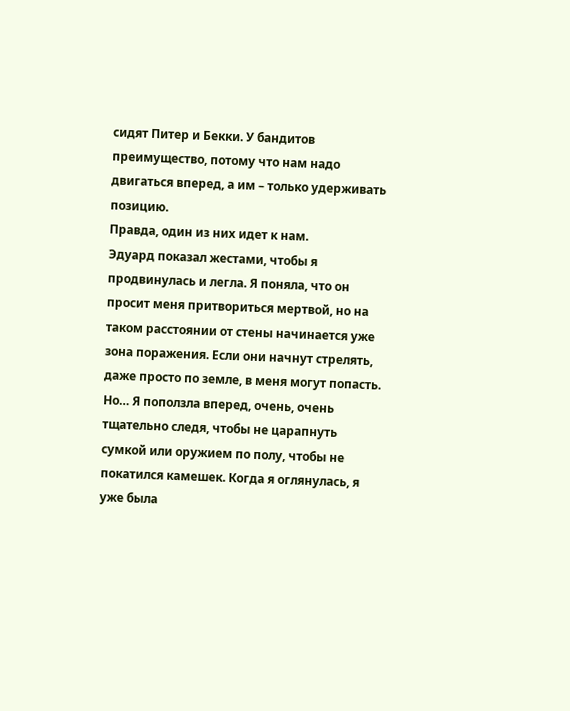сидят Питер и Бекки. У бандитов преимущество, потому что нам надо двигаться вперед, а им – только удерживать позицию.
Правда, один из них идет к нам.
Эдуард показал жестами, чтобы я продвинулась и легла. Я поняла, что он просит меня притвориться мертвой, но на таком расстоянии от стены начинается уже зона поражения. Если они начнут стрелять, даже просто по земле, в меня могут попасть. Но… Я поползла вперед, очень, очень тщательно следя, чтобы не царапнуть сумкой или оружием по полу, чтобы не покатился камешек. Когда я оглянулась, я уже была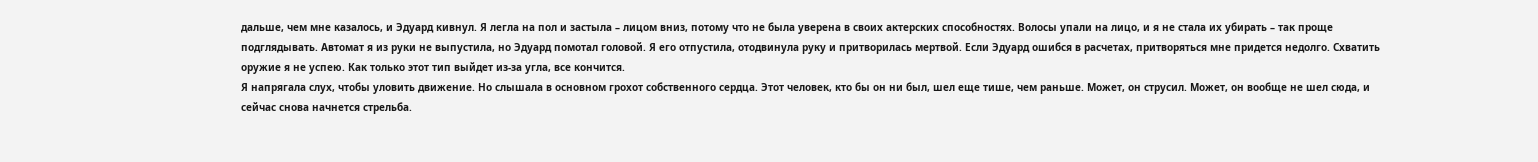дальше, чем мне казалось, и Эдуард кивнул. Я легла на пол и застыла – лицом вниз, потому что не была уверена в своих актерских способностях. Волосы упали на лицо, и я не стала их убирать – так проще подглядывать. Автомат я из руки не выпустила, но Эдуард помотал головой. Я его отпустила, отодвинула руку и притворилась мертвой. Если Эдуард ошибся в расчетах, притворяться мне придется недолго. Схватить оружие я не успею. Как только этот тип выйдет из-за угла, все кончится.
Я напрягала слух, чтобы уловить движение. Но слышала в основном грохот собственного сердца. Этот человек, кто бы он ни был, шел еще тише, чем раньше. Может, он струсил. Может, он вообще не шел сюда, и сейчас снова начнется стрельба.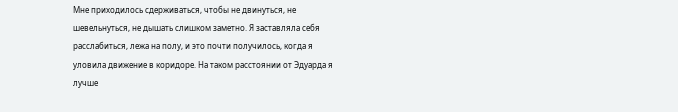Мне приходилось сдерживаться, чтобы не двинуться, не шевельнуться, не дышать слишком заметно. Я заставляла себя расслабиться, лежа на полу, и это почти получилось, когда я уловила движение в коридоре. На таком расстоянии от Эдуарда я лучше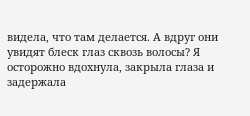видела, что там делается. А вдруг они увидят блеск глаз сквозь волосы? Я осторожно вдохнула, закрыла глаза и задержала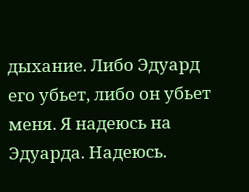дыхание. Либо Эдуард его убьет, либо он убьет меня. Я надеюсь на Эдуарда. Надеюсь.